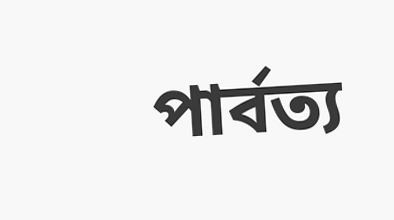পার্বত্য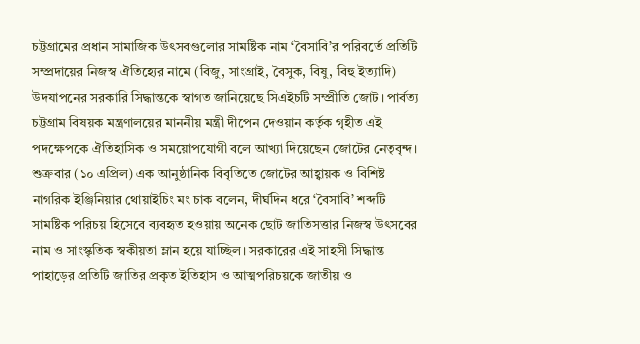চট্টগ্রামের প্রধান সামাজিক উৎসবগুলোর সামষ্টিক নাম ‘বৈসাবি’র পরিবর্তে প্রতিটি সম্প্রদায়ের নিজস্ব ঐতিহ্যের নামে (বিজু, সাংগ্রাই, বৈসুক, বিষু, বিহু ইত্যাদি) উদযাপনের সরকারি সিদ্ধান্তকে স্বাগত জানিয়েছে সিএইচটি সম্প্রীতি জোট। পার্বত্য চট্টগ্রাম বিষয়ক মন্ত্রণালয়ের মাননীয় মন্ত্রী দীপেন দেওয়ান কর্তৃক গৃহীত এই পদক্ষেপকে ঐতিহাসিক ও সময়োপযোগী বলে আখ্যা দিয়েছেন জোটের নেতৃবৃন্দ।
শুক্রবার (১০ এপ্রিল) এক আনুষ্ঠানিক বিবৃতিতে জোটের আহ্বায়ক ও বিশিষ্ট নাগরিক ইঞ্জিনিয়ার থোয়াইচিং মং চাক বলেন, দীর্ঘদিন ধরে ‘বৈসাবি’ শব্দটি সামষ্টিক পরিচয় হিসেবে ব্যবহৃত হওয়ায় অনেক ছোট জাতিসত্তার নিজস্ব উৎসবের নাম ও সাংস্কৃতিক স্বকীয়তা ম্লান হয়ে যাচ্ছিল। সরকারের এই সাহসী সিদ্ধান্ত পাহাড়ের প্রতিটি জাতির প্রকৃত ইতিহাস ও আত্মপরিচয়কে জাতীয় ও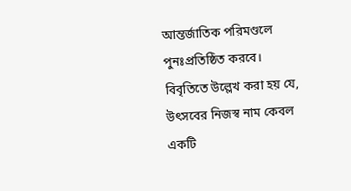আন্তর্জাতিক পরিমণ্ডলে পুনঃপ্রতিষ্ঠিত করবে।
বিবৃতিতে উল্লেখ করা হয় যে, উৎসবের নিজস্ব নাম কেবল একটি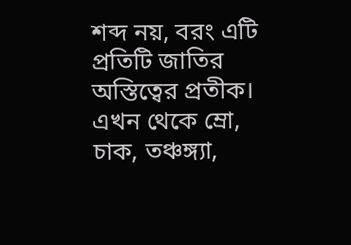শব্দ নয়, বরং এটি প্রতিটি জাতির অস্তিত্বের প্রতীক। এখন থেকে ম্রো, চাক, তঞ্চঙ্গ্যা,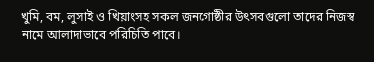খুমি, বম, লুসাই ও খিয়াংসহ সকল জনগোষ্ঠীর উৎসবগুলো তাদের নিজস্ব নামে আলাদাভাবে পরিচিতি পাবে।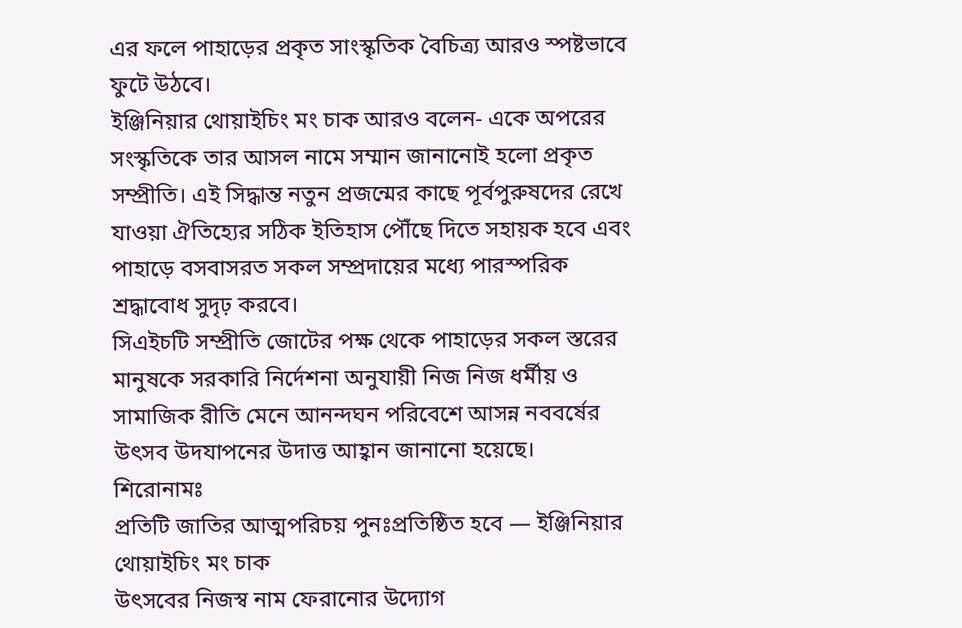এর ফলে পাহাড়ের প্রকৃত সাংস্কৃতিক বৈচিত্র্য আরও স্পষ্টভাবে ফুটে উঠবে।
ইঞ্জিনিয়ার থোয়াইচিং মং চাক আরও বলেন- একে অপরের সংস্কৃতিকে তার আসল নামে সম্মান জানানোই হলো প্রকৃত সম্প্রীতি। এই সিদ্ধান্ত নতুন প্রজন্মের কাছে পূর্বপুরুষদের রেখে যাওয়া ঐতিহ্যের সঠিক ইতিহাস পৌঁছে দিতে সহায়ক হবে এবং পাহাড়ে বসবাসরত সকল সম্প্রদায়ের মধ্যে পারস্পরিক শ্রদ্ধাবোধ সুদৃঢ় করবে।
সিএইচটি সম্প্রীতি জোটের পক্ষ থেকে পাহাড়ের সকল স্তরের মানুষকে সরকারি নির্দেশনা অনুযায়ী নিজ নিজ ধর্মীয় ও সামাজিক রীতি মেনে আনন্দঘন পরিবেশে আসন্ন নববর্ষের উৎসব উদযাপনের উদাত্ত আহ্বান জানানো হয়েছে।
শিরোনামঃ
প্রতিটি জাতির আত্মপরিচয় পুনঃপ্রতিষ্ঠিত হবে — ইঞ্জিনিয়ার থোয়াইচিং মং চাক
উৎসবের নিজস্ব নাম ফেরানোর উদ্যোগ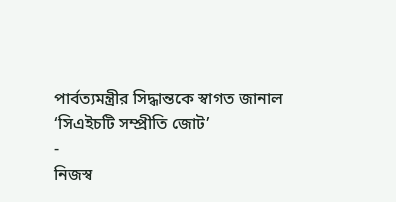পার্বত্যমন্ত্রীর সিদ্ধান্তকে স্বাগত জানাল ‘সিএইচটি সম্প্রীতি জোট’
-
নিজস্ব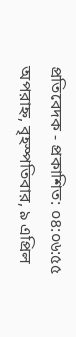প্রতিবেদক - প্রকাশিত: ০৪:০৬:৫৫ অপরাহ্ন, বৃহস্পতিবার, ৯ এপ্রিল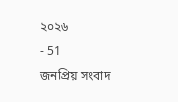২০২৬
- 51
জনপ্রিয় সংবাদ